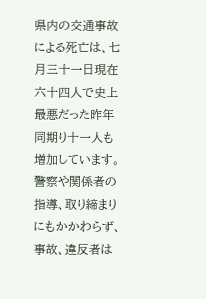県内の交通事故による死亡は、七月三十一日現在六十四人で史上最悪だった昨年同期り十一人も増加しています。警察や関係者の指導、取り締まりにもかかわらず、事故、違反者は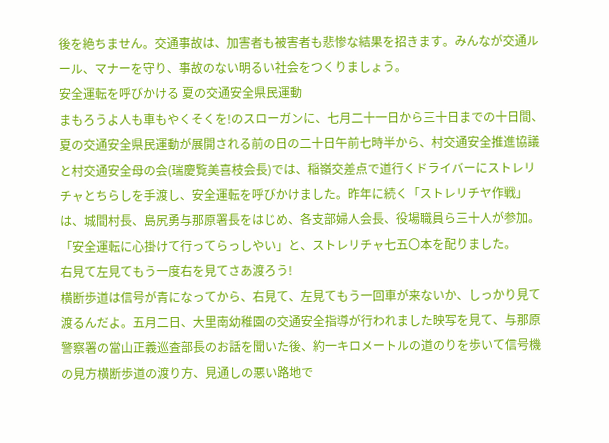後を絶ちません。交通事故は、加害者も被害者も悲惨な結果を招きます。みんなが交通ルール、マナーを守り、事故のない明るい社会をつくりましょう。
安全運転を呼びかける 夏の交通安全県民運動
まもろうよ人も車もやくそくを!のスローガンに、七月二十一日から三十日までの十日間、夏の交通安全県民運動が展開される前の日の二十日午前七時半から、村交通安全推進協議と村交通安全母の会(瑞慶覧美喜枝会長)では、稲嶺交差点で道行くドライバーにストレリチャとちらしを手渡し、安全運転を呼びかけました。昨年に続く「ストレリチヤ作戦」は、城間村長、島尻勇与那原署長をはじめ、各支部婦人会長、役場職員ら三十人が参加。「安全運転に心掛けて行ってらっしやい」と、ストレリチャ七五〇本を配りました。
右見て左見てもう一度右を見てさあ渡ろう!
横断歩道は信号が青になってから、右見て、左見てもう一回車が来ないか、しっかり見て渡るんだよ。五月二日、大里南幼稚園の交通安全指導が行われました映写を見て、与那原警察署の當山正義巡査部長のお話を聞いた後、約一キロメートルの道のりを歩いて信号機の見方横断歩道の渡り方、見通しの悪い路地で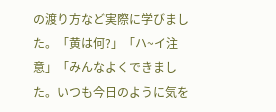の渡り方など実際に学びました。「黄は何?」「ハ~イ注意」「みんなよくできました。いつも今日のように気を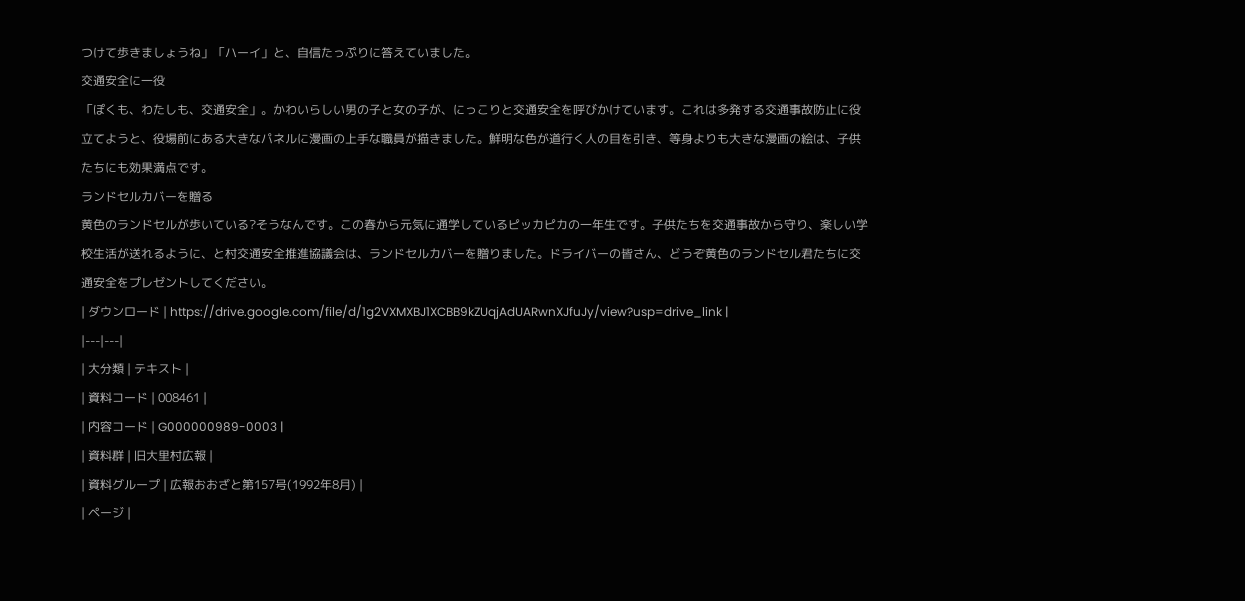つけて歩きましょうね」「ハーイ」と、自信たっぷりに答えていました。
交通安全に一役
「ぽくも、わたしも、交通安全」。かわいらしい男の子と女の子が、にっこりと交通安全を呼びかけています。これは多発する交通事故防止に役立てようと、役場前にある大きなパネルに漫画の上手な職員が描きました。鮮明な色が道行く人の目を引き、等身よりも大きな漫画の絵は、子供たちにも効果満点です。
ランドセルカバーを贈る
黄色のランドセルが歩いている?そうなんです。この春から元気に通学しているピッカピカの一年生です。子供たちを交通事故から守り、楽しい学校生活が送れるように、と村交通安全推進協議会は、ランドセルカバーを贈りました。ドライバーの皆さん、どうぞ黄色のランドセル君たちに交通安全をプレゼントしてください。
| ダウンロード | https://drive.google.com/file/d/1g2VXMXBJ1XCBB9kZUqjAdUARwnXJfuJy/view?usp=drive_link |
|---|---|
| 大分類 | テキスト |
| 資料コード | 008461 |
| 内容コード | G000000989-0003 |
| 資料群 | 旧大里村広報 |
| 資料グループ | 広報おおざと第157号(1992年8月) |
| ページ |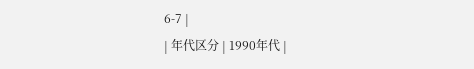6-7 |
| 年代区分 | 1990年代 |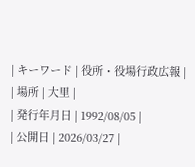| キーワード | 役所・役場行政広報 |
| 場所 | 大里 |
| 発行年月日 | 1992/08/05 |
| 公開日 | 2026/03/27 |